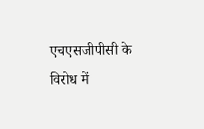एचएसजीपीसी के विरोध में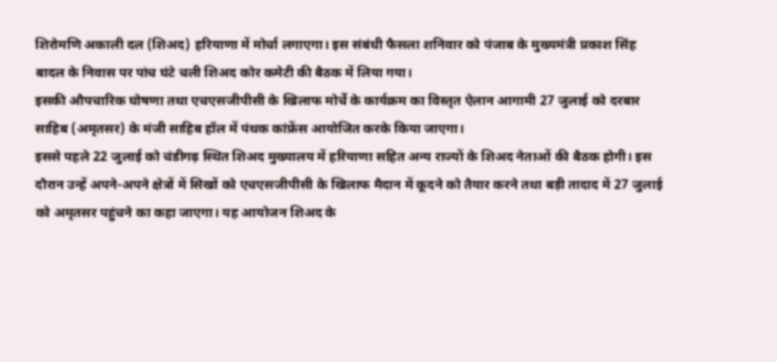शिरोमणि अकाली दल (शिअद) हरियाणा में मोर्चा लगाएगा। इस संबंधी फैसला शनिवार को पंजाब के मुख्यमंत्री प्रकाश सिंह बादल के निवास पर पांच घंटे चली शिअद कोर कमेटी की बैठक में लिया गया।
इसकी औपचारिक घोषणा तथा एचएसजीपीसी के खिलाफ मोर्चे के कार्यक्रम का विस्तृत ऐलान आगामी 27 जुलाई को दरबार साहिब (अमृतसर) के मंजी साहिब हॉल में पंथक कांफ्रेंस आयोजित करके किया जाएगा।
इससे पहले 22 जुलाई को चंडीगढ़ स्थित शिअद मुख्यालय में हरियाणा सहित अन्य राज्यों के शिअद नेताओं की बैठक होगी। इस दौरान उन्हें अपने-अपने क्षेत्रों में सिखों को एचएसजीपीसी के खिलाफ मैदान में कूदने को तैयार करने तथा बड़ी तादाद में 27 जुलाई को अमृतसर पहुंचने का कहा जाएगा। यह आयोजन शिअद के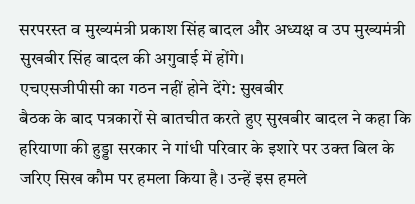सरपरस्त व मुख्यमंत्री प्रकाश सिंह बादल और अध्यक्ष व उप मुख्यमंत्री सुखबीर सिंह बादल की अगुवाई में होंगे।
एचएसजीपीसी का गठन नहीं होने देंगे: सुखबीर
बैठक के बाद पत्रकारों से बातचीत करते हुए सुखबीर बादल ने कहा कि हरियाणा की हुड्डा सरकार ने गांधी परिवार के इशारे पर उक्त बिल के जरिए सिख कौम पर हमला किया है। उन्हें इस हमले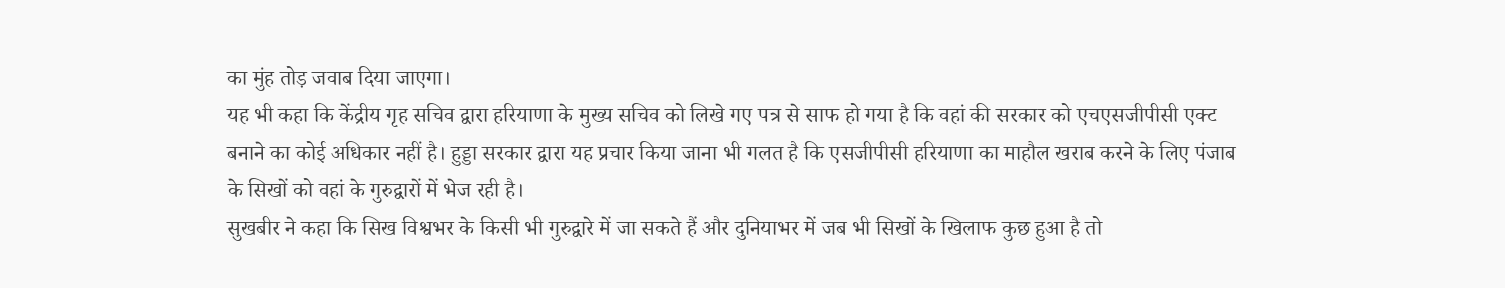का मुंह तोड़ जवाब दिया जाएगा।
यह भी कहा कि केंद्रीय गृह सचिव द्वारा हरियाणा के मुख्य सचिव को लिखे गए पत्र से साफ हो गया है कि वहां की सरकार को एचएसजीपीसी एक्ट बनाने का कोई अधिकार नहीं है। हुड्डा सरकार द्वारा यह प्रचार किया जाना भी गलत है कि एसजीपीसी हरियाणा का माहौल खराब करने के लिए पंजाब के सिखों को वहां के गुरुद्वारों में भेज रही है।
सुखबीर ने कहा कि सिख विश्वभर के किसी भी गुरुद्वारे में जा सकते हैं और दुनियाभर में जब भी सिखों के खिलाफ कुछ हुआ है तो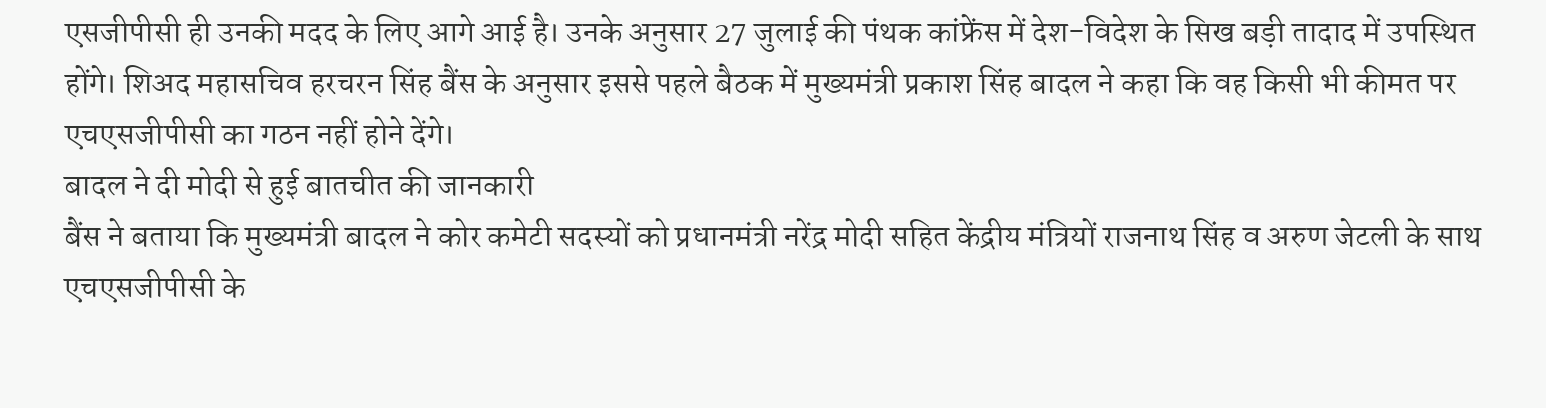एसजीपीसी ही उनकी मदद के लिए आगे आई है। उनके अनुसार 27 जुलाई की पंथक कांफ्रेंस में देश-विदेश के सिख बड़ी तादाद में उपस्थित होंगे। शिअद महासचिव हरचरन सिंह बैंस के अनुसार इससे पहले बैठक में मुख्यमंत्री प्रकाश सिंह बादल ने कहा कि वह किसी भी कीमत पर एचएसजीपीसी का गठन नहीं होने देंगे।
बादल ने दी मोदी से हुई बातचीत की जानकारी
बैंस ने बताया कि मुख्यमंत्री बादल ने कोर कमेटी सदस्यों को प्रधानमंत्री नरेंद्र मोदी सहित केंद्रीय मंत्रियों राजनाथ सिंह व अरुण जेटली के साथ एचएसजीपीसी के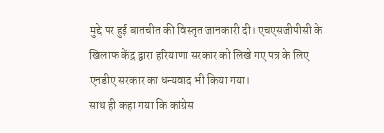मुद्दे पर हुई बातचीत की विस्तृत जानकारी दी। एचएसजीपीसी के खिलाफ केंद्र द्वारा हरियाणा सरकार को लिखे गए पत्र के लिए एनडीए सरकार का धन्यवाद भी किया गया।
साथ ही कहा गया कि कांग्रेस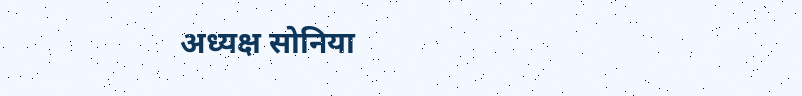अध्यक्ष सोनिया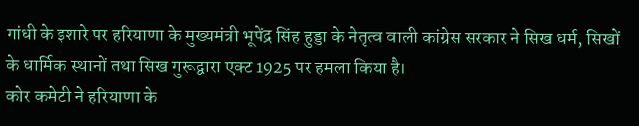गांधी के इशारे पर हरियाणा के मुख्यमंत्री भूपेंद्र सिंह हुड्डा के नेतृत्व वाली कांग्रेस सरकार ने सिख धर्म, सिखों के धार्मिक स्थानों तथा सिख गुरूद्वारा एक्ट 1925 पर हमला किया है।
कोर कमेटी ने हरियाणा के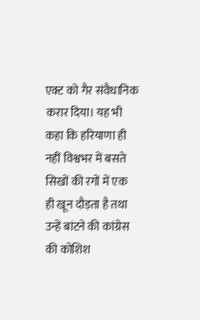एक्ट को गैर संवैधानिक करार दिया। यह भी कहा कि हरियाणा ही नहीं विश्वभर में बसते सिखों की रगों में एक ही खून दौड़ता है तथा उन्हें बांटने की कांग्रेस की कोशिश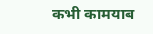कभी कामयाब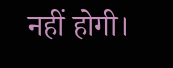नहीं होगी।